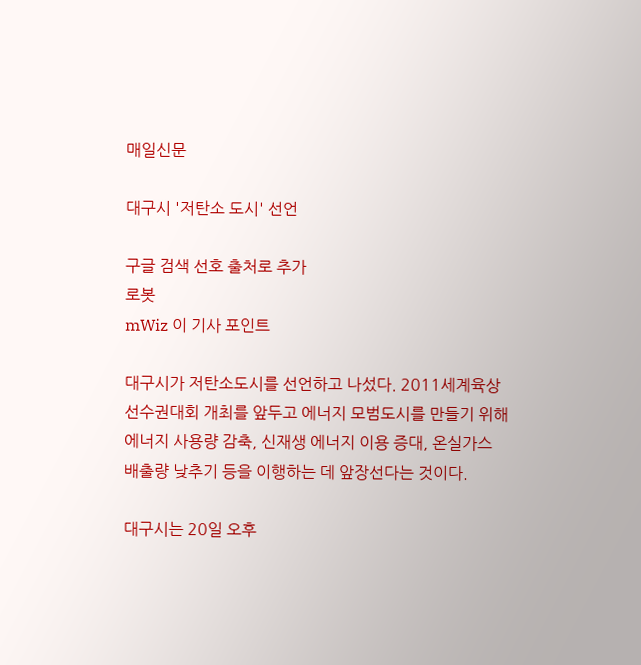매일신문

대구시 '저탄소 도시' 선언

구글 검색 선호 출처로 추가
로봇
mWiz 이 기사 포인트

대구시가 저탄소도시를 선언하고 나섰다. 2011세계육상선수권대회 개최를 앞두고 에너지 모범도시를 만들기 위해 에너지 사용량 감축, 신재생 에너지 이용 증대, 온실가스 배출량 낮추기 등을 이행하는 데 앞장선다는 것이다.

대구시는 20일 오후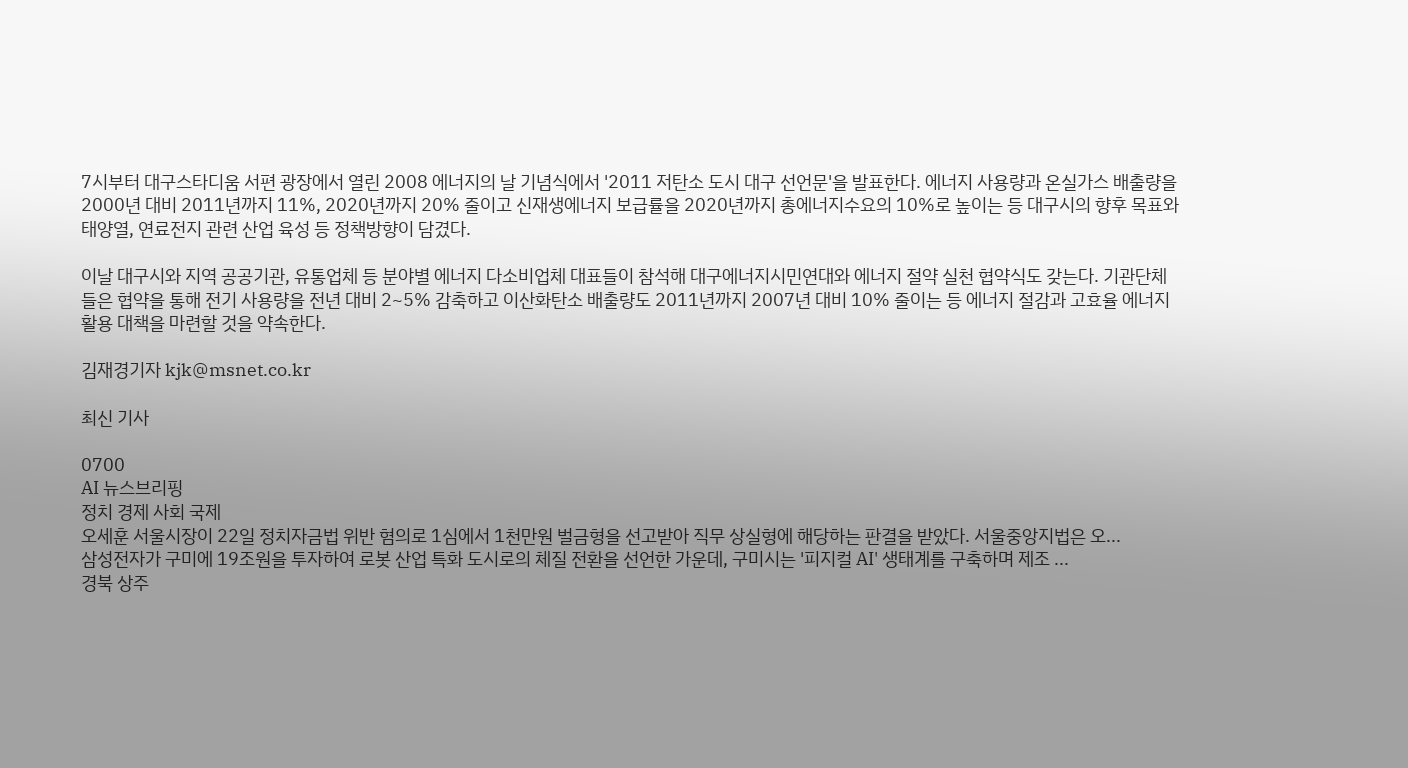7시부터 대구스타디움 서편 광장에서 열린 2008 에너지의 날 기념식에서 '2011 저탄소 도시 대구 선언문'을 발표한다. 에너지 사용량과 온실가스 배출량을 2000년 대비 2011년까지 11%, 2020년까지 20% 줄이고 신재생에너지 보급률을 2020년까지 총에너지수요의 10%로 높이는 등 대구시의 향후 목표와 태양열, 연료전지 관련 산업 육성 등 정책방향이 담겼다.

이날 대구시와 지역 공공기관, 유통업체 등 분야별 에너지 다소비업체 대표들이 참석해 대구에너지시민연대와 에너지 절약 실천 협약식도 갖는다. 기관단체들은 협약을 통해 전기 사용량을 전년 대비 2~5% 감축하고 이산화탄소 배출량도 2011년까지 2007년 대비 10% 줄이는 등 에너지 절감과 고효율 에너지 활용 대책을 마련할 것을 약속한다.

김재경기자 kjk@msnet.co.kr

최신 기사

0700
AI 뉴스브리핑
정치 경제 사회 국제
오세훈 서울시장이 22일 정치자금법 위반 혐의로 1심에서 1천만원 벌금형을 선고받아 직무 상실형에 해당하는 판결을 받았다. 서울중앙지법은 오...
삼성전자가 구미에 19조원을 투자하여 로봇 산업 특화 도시로의 체질 전환을 선언한 가운데, 구미시는 '피지컬 AI' 생태계를 구축하며 제조 ...
경북 상주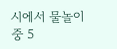시에서 물놀이 중 5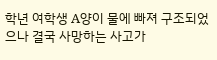학년 여학생 A양이 물에 빠져 구조되었으나 결국 사망하는 사고가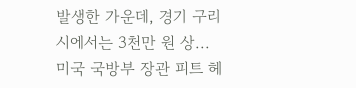발생한 가운데, 경기 구리시에서는 3천만 원 상...
미국 국방부 장관 피트 헤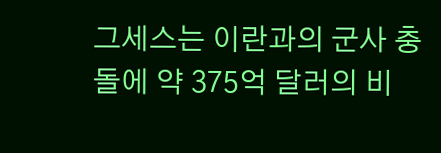그세스는 이란과의 군사 충돌에 약 375억 달러의 비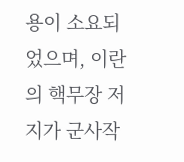용이 소요되었으며, 이란의 핵무장 저지가 군사작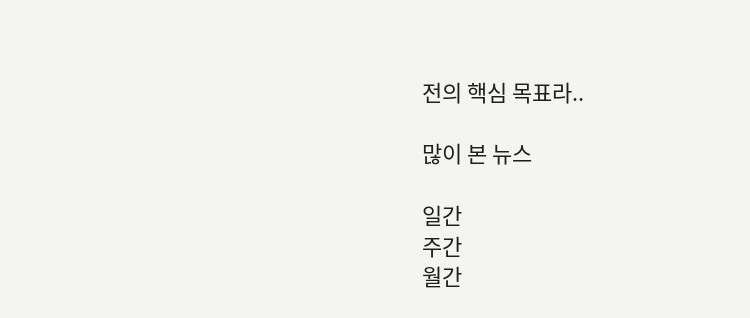전의 핵심 목표라..

많이 본 뉴스

일간
주간
월간